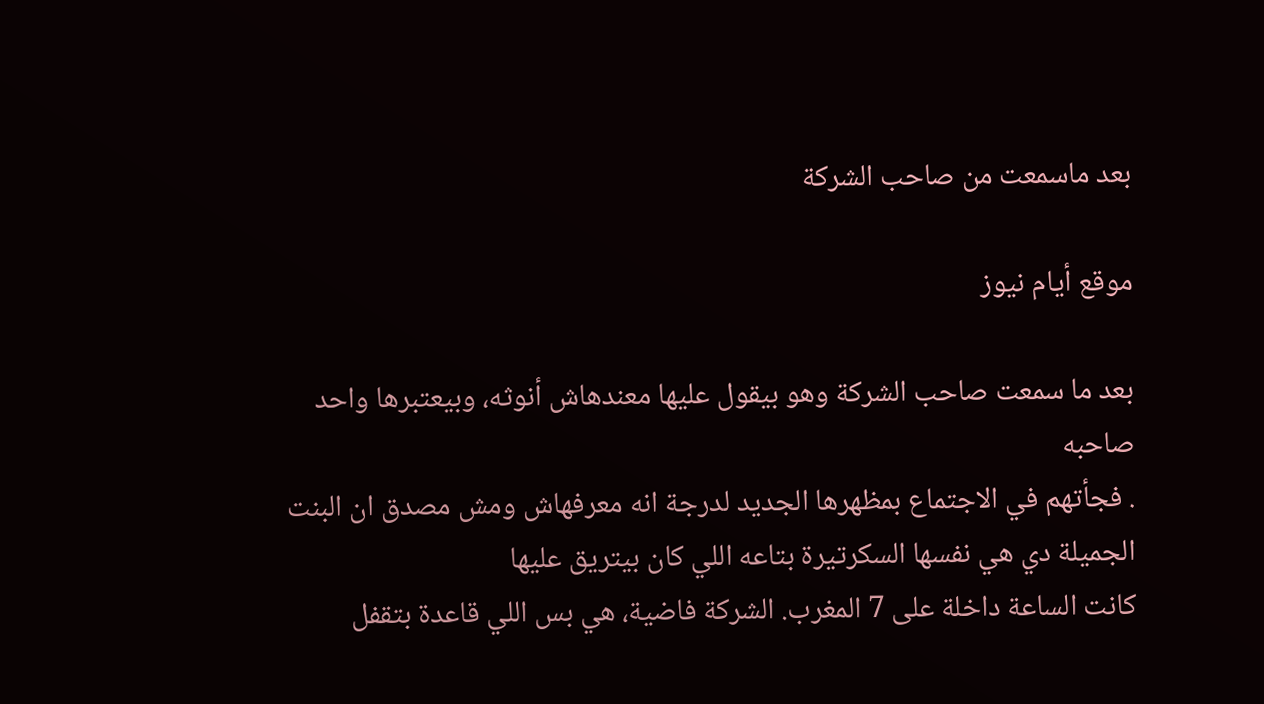بعد ماسمعت من صاحب الشركة

موقع أيام نيوز

بعد ما سمعت صاحب الشركة وهو بيقول عليها معندهاش أنوثه، وبيعتبرها واحد صاحبه
. فجأتهم في الاجتماع بمظهرها الجديد لدرجة انه معرفهاش ومش مصدق ان البنت الجميلة دي هي نفسها السكرتيرة بتاعه اللي كان بيتريق عليها
كانت الساعة داخلة على 7 المغرب. الشركة فاضية، هي بس اللي قاعدة بتقفل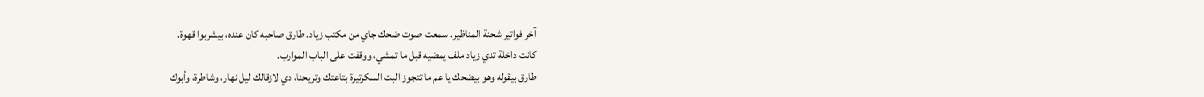آخر فواتير شحنة المناظير. سمعت صوت ضحك جاي من مكتب زياد. طارق صاحبه كان عنده، بيشربوا قهوة.
كانت داخلة تدي زياد ملف يمضيه قبل ما تمشي، ووقفت على الباب الموارب.
طارق بيقوله وهو بيضحك يا عم ما تتجوز البت السكرتيرة بتاعتك وتريحنا، دي لازقالك ليل نهار، وشاطرة، وأبوك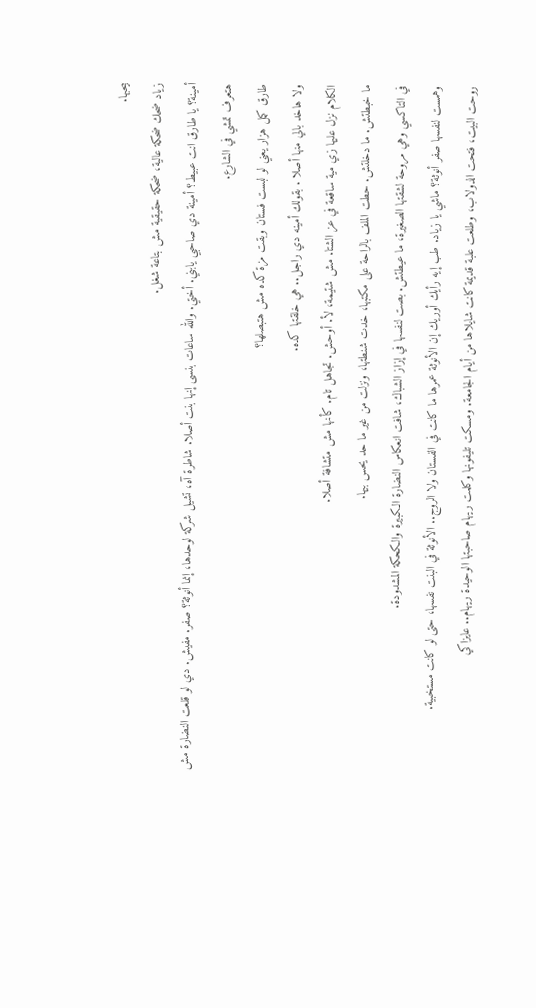بيحبها.
زياد ضحك ضحكة عالية، ضحكة حقيقية مش بتاعة شغل.
أمينة؟ يا طارق انت عبيط؟ أمينة دي صاحبي يابني. أختي. والله ساعات بنسى إنها بنت أصلا. شاطرة آه، تشيل شركة لوحدها، إنما أنوثة؟ صفر. مفيش. دي لو قلعت النضارة مش هتعرف تمشي في الشارع.
طارق كمل هزار يعني لو لبست فستان وبقت مزة كده مش هتبصلها؟
ولا هاخد بالي منها أصلا . بقولك أمينه دي راجل.. هي خلقتها كده.
الكلام نزل عليها زي مية ساقعة في عز الشتا. مش شتيمة، لأ. أوحش. تجاهل تام. كأنها مش متشافة أصلا.
ما خبطتش. ما دخلتش. حطت الملف بالراحة على مكتبها، خدت شنطتها، ونزلت من غير ما حد يحس بيها.
في التاكسي وهي مروحة لشقتها الصغيرة، ما عيطتش. بصت لنفسها في إزاز الشباك، شافت انعكاس النضارة الكبيرة والكحكة المشدودة.
وهمست لنفسها صفر أنوثة؟ ماشي يا زياد. طب إيه رأيك أوريك إن الأنوثة عمرها ما كانت في الفستان ولا الروج.. الأنوثة في البنت نفسها، حتى لو كانت مستخبية.
روحت البيت، فتحت الدولاب، وطلعت علبة قديمة كانت شايلاها من أيام الجامعة. ومسكت تليفونها وكلمت ريهام صاحبتها الوحيدة ريهام.. عايزاكي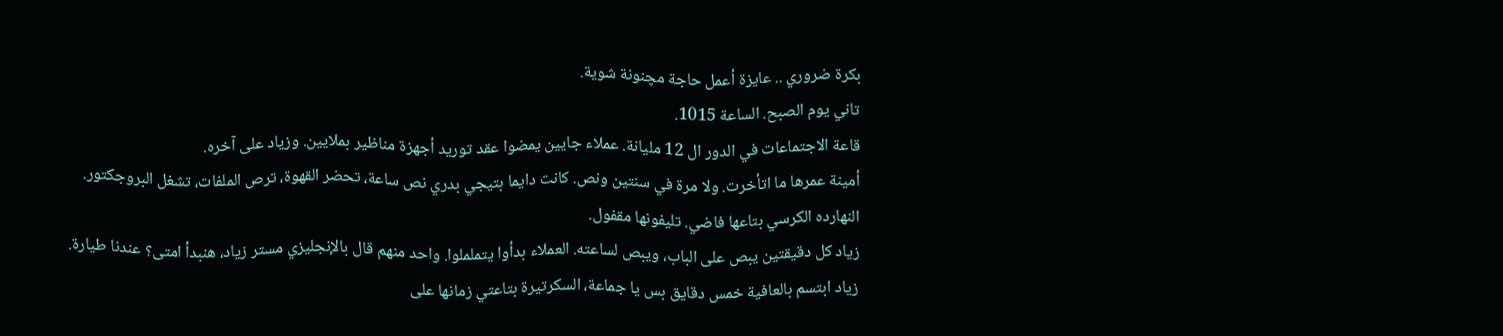بكرة ضروري .. عايزة أعمل حاجة مچنونة شوية.
تاني يوم الصبح. الساعة 1015.
قاعة الاجتماعات في الدور ال 12 مليانة. عملاء جايين يمضوا عقد توريد أجهزة مناظير بملايين. وزياد على آخره.
أمينة عمرها ما اتأخرت. ولا مرة في سنتين ونص. كانت دايما بتيجي بدري نص ساعة، تحضر القهوة، ترص الملفات، تشغل البروجكتور.
النهارده الكرسي بتاعها فاضي. تليفونها مقفول.
زياد كل دقيقتين يبص على الباب، ويبص لساعته. العملاء بدأوا يتململوا. واحد منهم قال بالإنجليزي مستر زياد، هنبدأ امتى؟ عندنا طيارة.
زياد ابتسم بالعافية خمس دقايق بس يا جماعة، السكرتيرة بتاعتي زمانها على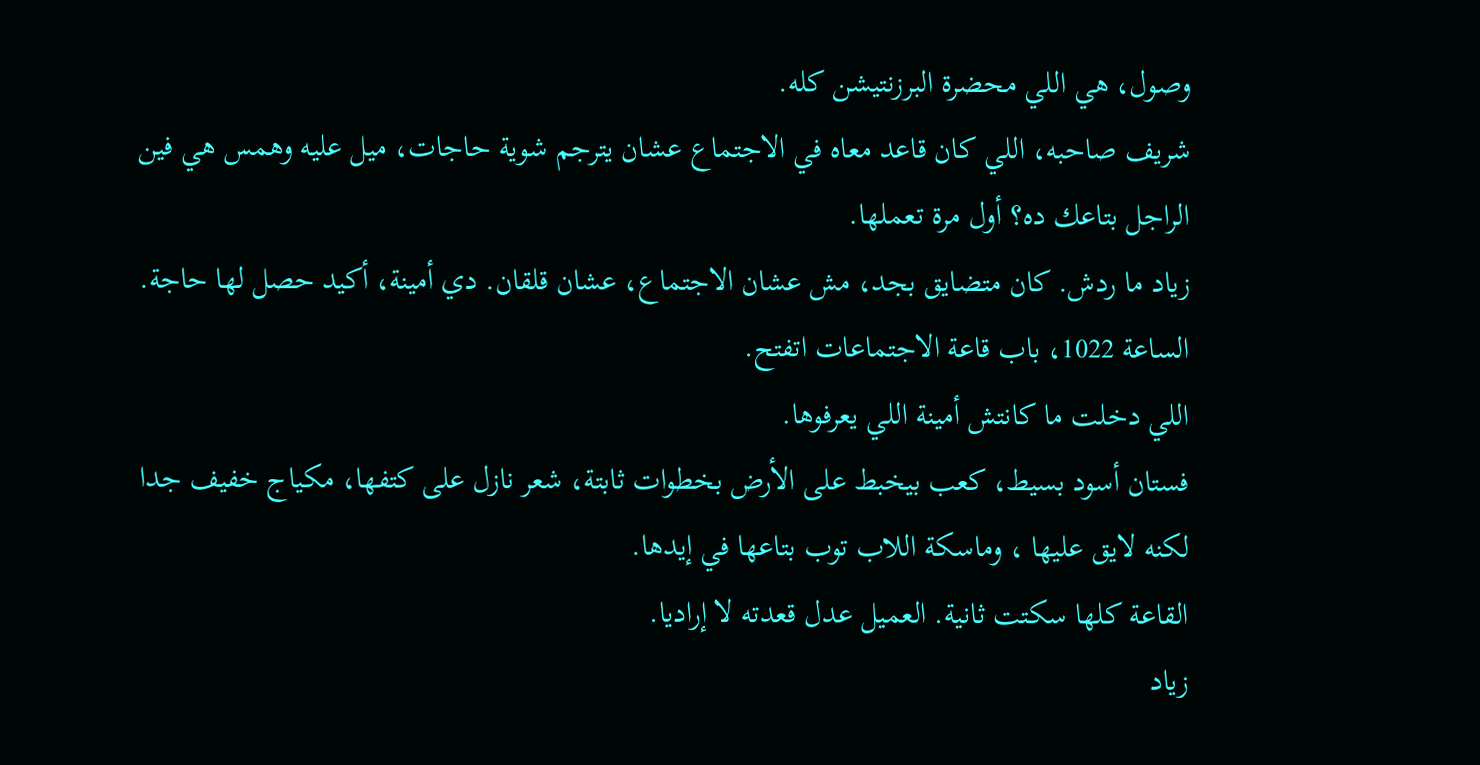وصول، هي اللي محضرة البرزنتيشن كله.
شريف صاحبه، اللي كان قاعد معاه في الاجتماع عشان يترجم شوية حاجات، ميل عليه وهمس هي فين الراجل بتاعك ده؟ أول مرة تعملها.
زياد ما ردش. كان متضايق بجد، مش عشان الاجتماع، عشان قلقان. دي أمينة، أكيد حصل لها حاجة.
الساعة 1022، باب قاعة الاجتماعات اتفتح.
اللي دخلت ما كانتش أمينة اللي يعرفوها.
فستان أسود بسيط، كعب بيخبط على الأرض بخطوات ثابتة، شعر نازل على كتفها، مكياج خفيف جدا لكنه لايق عليها ، وماسكة اللاب توب بتاعها في إيدها.
القاعة كلها سكتت ثانية. العميل عدل قعدته لا إراديا.
زياد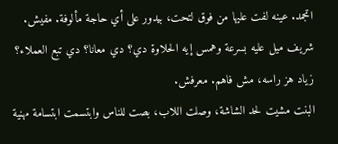اتجمد. عينه لفت عليها من فوق لتحت، بيدور على أي حاجة مألوفة. مفيش.
شريف ميل عليه بسرعة وهمس إيه الحلاوة دي؟ دي معانا؟ دي تبع العملاء؟
زياد هز راسه، مش فاهم. معرفش.
البنت مشيت لحد الشاشة، وصلت اللاب، بصت للناس وابتسمت ابتسامة مهنية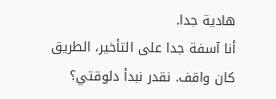هادية جدا.
أنا آسفة جدا على التأخير، الطريق كان واقف. نقدر نبدأ دلوقتي؟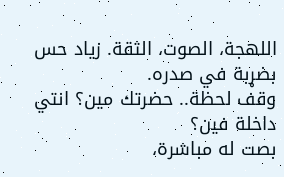اللهجة، الصوت، الثقة. زياد حس بضړبة في صدره.
وقف لحظة.. حضرتك مين؟ انتي داخلة فين؟
بصت له مباشرة،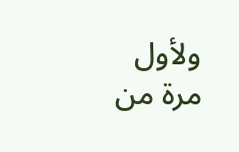ولأول مرة من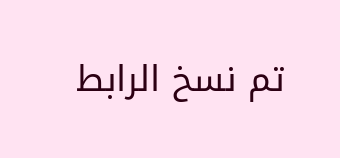تم نسخ الرابط